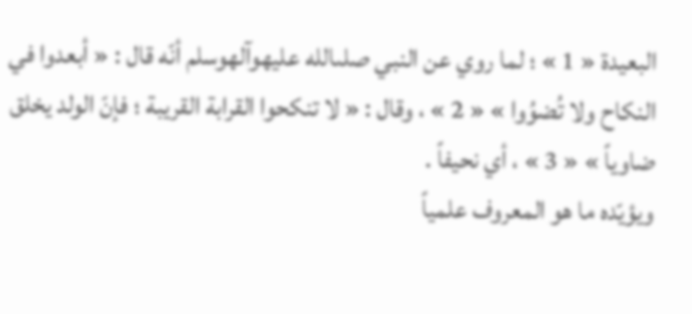البعيدة « 1 » ؛ لما روي عن النبي صلىالله عليهوآلهوسلم أنّه قال : « أبعدوا في النكاح ولا تُضوُوا » « 2 » ، وقال : « لا تنكحوا القرابة القريبة ؛ فإنّ الولد يخلق ضاوياً » « 3 » ، أي نحيفاً .
ويؤيّده ما هو المعروف علمياً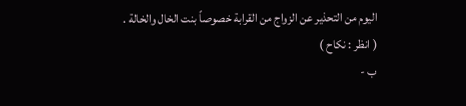اليوم من التحذير عن الزواج من القرابة خصوصاً بنت الخال والخالة .
( انظر : نكاح )
ب -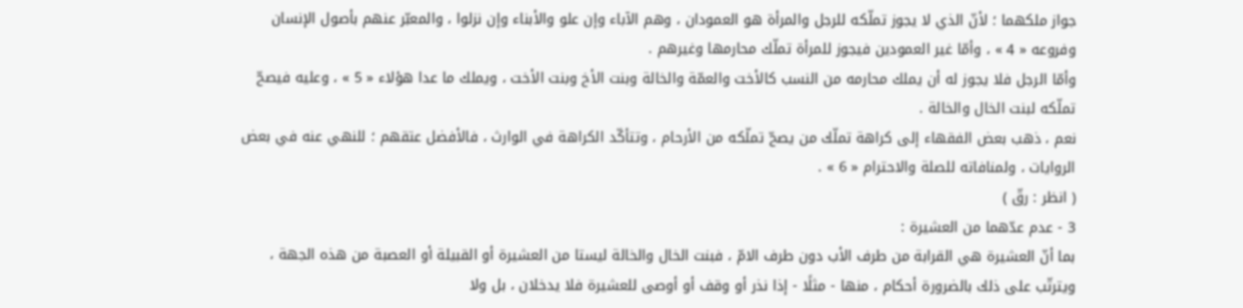جواز ملكهما ؛ لأنّ الذي لا يجوز تملّكه للرجل والمرأة هو العمودان ، وهم الآباء وإن علو والأبناء وإن نزلوا ، والمعبّر عنهم بأصول الإنسان وفروعه « 4 » ، وأمّا غير العمودين فيجوز للمرأة تملّك محارمها وغيرهم .
وأمّا الرجل فلا يجوز له أن يملك محارمه من النسب كالأخت والعمّة والخالة وبنت الأخ وبنت الأخت ، ويملك ما عدا هؤلاء « 5 » ، وعليه فيصحّ تملّكه لبنت الخال والخالة .
نعم ، ذهب بعض الفقهاء إلى كراهة تملّك من يصحّ تملّكه من الأرحام ، وتتأكّد الكراهة في الوارث ، فالأفضل عتقهم ؛ للنهي عنه في بعض الروايات ، ولمنافاته للصلة والاحترام « 6 » .
( انظر : رقّ )
3 - عدم عدّهما من العشيرة :
بما أنّ العشيرة هي القرابة من طرف الأب دون طرف الامّ ، فبنت الخال والخالة ليستا من العشيرة أو القبيلة أو العصبة من هذه الجهة ، ويترتّب على ذلك بالضرورة أحكام ، منها - مثلًا - إذا نذر أو وقف أو أوصى للعشيرة فلا يدخلان ، بل ولا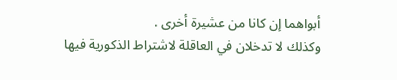أبواهما إن كانا من عشيرة أخرى .
وكذلك لا تدخلان في العاقلة لاشتراط الذكورية فيها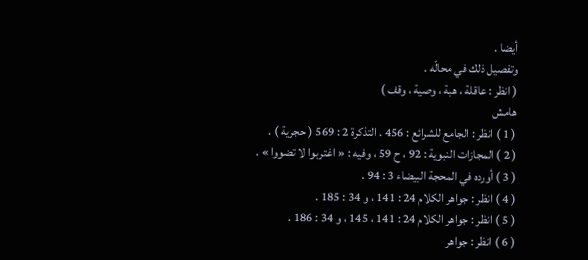أيضا .
وتفصيل ذلك في محالّه .
( انظر : عاقلة ، هبة ، وصية ، وقف )
هامش
( 1 ) انظر : الجامع للشرائع : 456 . التذكرة 2 : 569 ( حجرية ) .
( 2 ) المجازات النبوية : 92 ، ح 59 ، وفيه : « اغتربوا لا تضووا » .
( 3 ) أورده في المحجة البيضاء 3 : 94 .
( 4 ) انظر : جواهر الكلام 24 : 141 ، و 34 : 185 .
( 5 ) انظر : جواهر الكلام 24 : 141 ، 145 ، و 34 : 186 .
( 6 ) انظر : جواهر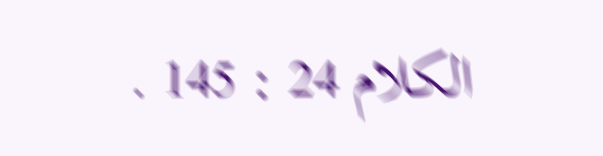الكلام 24 : 145 .